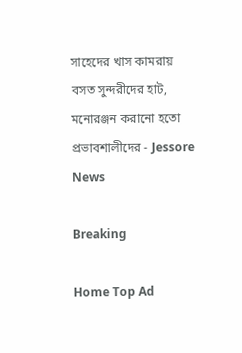সাহেদের খাস কামরায় বসত সুন্দরীদের হাট, মনোরঞ্জন করানো হতো প্রভাবশালীদের - Jessore News

Breaking

Home Top Ad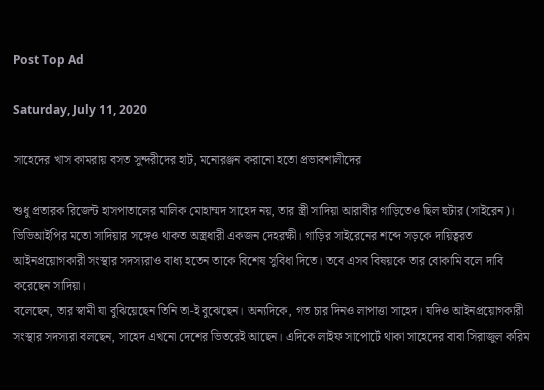Post Top Ad

Saturday, July 11, 2020

সাহেদের খাস কামরায় বসত সুন্দরীদের হাট, মনোরঞ্জন করানো হতো প্রভাবশালীদের

শুধু প্রতারক রিজেন্ট হাসপাতালের মালিক মোহাম্মদ সাহেদ নয়, তার স্ত্রী সাদিয়া আরাবীর গাড়িতেও ছিল হুটার (সাইরেন)। ভিভিআইপির মতো সাদিয়ার সঙ্গেও থাকত অস্ত্রধারী একজন দেহরক্ষী। গাড়ির সাইরেনের শব্দে সড়কে দায়িত্বরত আইনপ্রয়োগকারী সংস্থার সদস্যরাও বাধ্য হতেন তাকে বিশেষ সুবিধা দিতে। তবে এসব বিষয়কে তার বোকামি বলে দাবি করেছেন সাদিয়া।
বলেছেন, তার স্বামী যা বুঝিয়েছেন তিনি তা-ই বুঝেছেন। অন্যদিকে, গত চার দিনও লাপাত্তা সাহেদ। যদিও আইনপ্রয়োগকারী সংস্থার সদস্যরা বলছেন, সাহেদ এখনো দেশের ভিতরেই আছেন। এদিকে লাইফ সাপোর্টে থাকা সাহেদের বাবা সিরাজুল করিম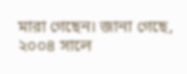মারা গেছেন। জানা গেছে, ২০০৪ সালে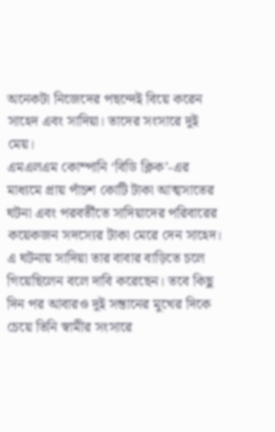অনেকটা নিজেদের পছন্দেই বিয়ে করেন সাহেদ এবং সাদিয়া। তাদের সংসারে দুই মেয়।
এমএলএম কোম্পানি ‘বিডি ক্লিক’-এর মাধ্যমে প্রায় পাঁচশ কোটি টাকা আত্মসাতের ঘটনা এবং পরবর্তীতে সাদিয়াদের পরিবারের কয়েকজন সদস্যের টাকা মেরে দেন সাহেদ। এ ঘটনায় সাদিয়া তার বাবার বাড়িতে চলে গিয়েছিলেন বলে দাবি করেছেন। তবে কিছু দিন পর আবারও দুই সন্তানের মুখের দিকে চেয়ে তিনি স্বামীর সংসারে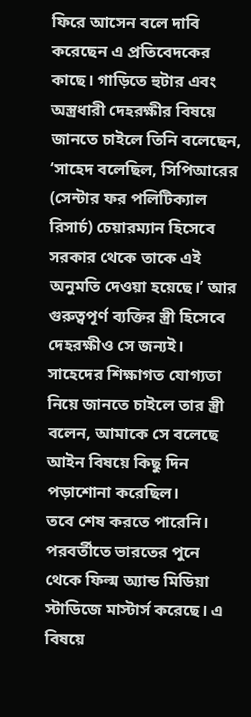ফিরে আসেন বলে দাবি করেছেন এ প্রতিবেদকের কাছে। গাড়িতে হুটার এবং অস্ত্রধারী দেহরক্ষীর বিষয়ে জানতে চাইলে তিনি বলেছেন, ‘সাহেদ বলেছিল, সিপিআরের (সেন্টার ফর পলিটিক্যাল রিসার্চ) চেয়ারম্যান হিসেবে সরকার থেকে তাকে এই অনুমতি দেওয়া হয়েছে।’ আর গুরুত্বপূর্ণ ব্যক্তির স্ত্রী হিসেবে দেহরক্ষীও সে জন্যই। সাহেদের শিক্ষাগত যোগ্যতা নিয়ে জানতে চাইলে তার স্ত্রী বলেন, আমাকে সে বলেছে আইন বিষয়ে কিছু দিন পড়াশোনা করেছিল।
তবে শেষ করতে পারেনি। পরবর্তীতে ভারতের পুনে থেকে ফিল্ম অ্যান্ড মিডিয়া স্টাডিজে মাস্টার্স করেছে। এ বিষয়ে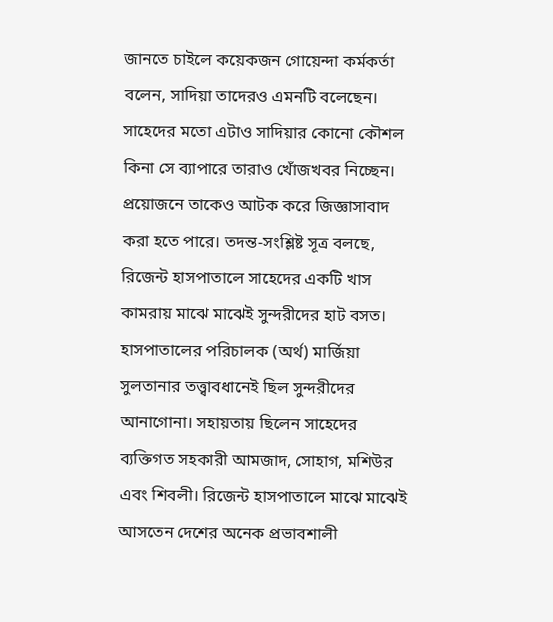জানতে চাইলে কয়েকজন গোয়েন্দা কর্মকর্তা বলেন, সাদিয়া তাদেরও এমনটি বলেছেন। সাহেদের মতো এটাও সাদিয়ার কোনো কৌশল কিনা সে ব্যাপারে তারাও খোঁজখবর নিচ্ছেন।
প্রয়োজনে তাকেও আটক করে জিজ্ঞাসাবাদ করা হতে পারে। তদন্ত-সংশ্লিষ্ট সূত্র বলছে, রিজেন্ট হাসপাতালে সাহেদের একটি খাস কামরায় মাঝে মাঝেই সুন্দরীদের হাট বসত। হাসপাতালের পরিচালক (অর্থ) মার্জিয়া সুলতানার তত্ত্বাবধানেই ছিল সুন্দরীদের আনাগোনা। সহায়তায় ছিলেন সাহেদের ব্যক্তিগত সহকারী আমজাদ, সোহাগ, মশিউর এবং শিবলী। রিজেন্ট হাসপাতালে মাঝে মাঝেই আসতেন দেশের অনেক প্রভাবশালী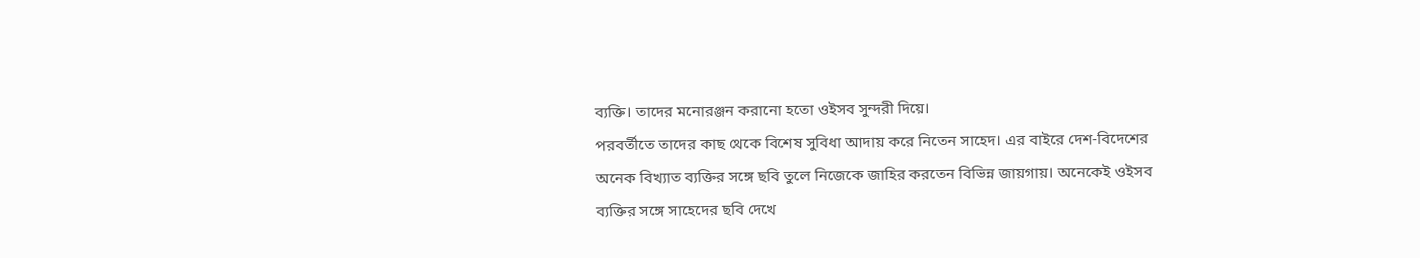ব্যক্তি। তাদের মনোরঞ্জন করানো হতো ওইসব সুন্দরী দিয়ে।
পরবর্তীতে তাদের কাছ থেকে বিশেষ সুবিধা আদায় করে নিতেন সাহেদ। এর বাইরে দেশ-বিদেশের অনেক বিখ্যাত ব্যক্তির সঙ্গে ছবি তুলে নিজেকে জাহির করতেন বিভিন্ন জায়গায়। অনেকেই ওইসব ব্যক্তির সঙ্গে সাহেদের ছবি দেখে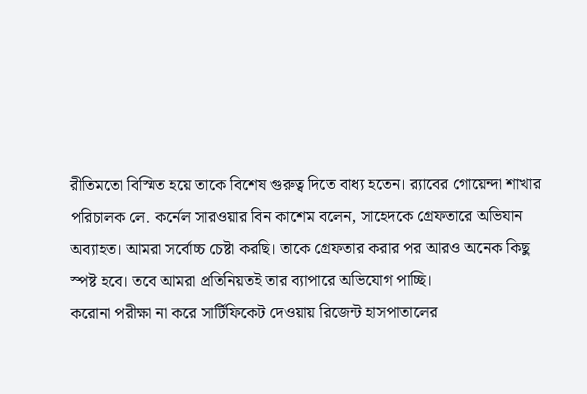রীতিমতো বিস্মিত হয়ে তাকে বিশেষ গুরুত্ব দিতে বাধ্য হতেন। র‌্যাবের গোয়েন্দা শাখার পরিচালক লে. কর্নেল সারওয়ার বিন কাশেম বলেন, সাহেদকে গ্রেফতারে অভিযান অব্যাহত। আমরা সর্বোচ্চ চেষ্টা করছি। তাকে গ্রেফতার করার পর আরও অনেক কিছু স্পষ্ট হবে। তবে আমরা প্রতিনিয়তই তার ব্যাপারে অভিযোগ পাচ্ছি।
করোনা পরীক্ষা না করে সার্টিফিকেট দেওয়ায় রিজেন্ট হাসপাতালের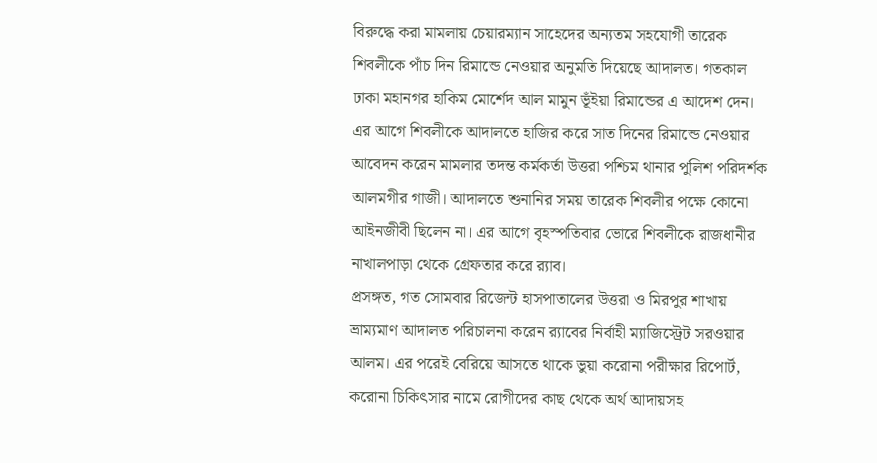বিরুদ্ধে করা মামলায় চেয়ারম্যান সাহেদের অন্যতম সহযোগী তারেক শিবলীকে পাঁচ দিন রিমান্ডে নেওয়ার অনুমতি দিয়েছে আদালত। গতকাল ঢাকা মহানগর হাকিম মোর্শেদ আল মামুন ভূঁইয়া রিমান্ডের এ আদেশ দেন। এর আগে শিবলীকে আদালতে হাজির করে সাত দিনের রিমান্ডে নেওয়ার আবেদন করেন মামলার তদন্ত কর্মকর্তা উত্তরা পশ্চিম থানার পুলিশ পরিদর্শক আলমগীর গাজী। আদালতে শুনানির সময় তারেক শিবলীর পক্ষে কোনো আইনজীবী ছিলেন না। এর আগে বৃহস্পতিবার ভোরে শিবলীকে রাজধানীর নাখালপাড়া থেকে গ্রেফতার করে র‌্যাব।
প্রসঙ্গত, গত সোমবার রিজেন্ট হাসপাতালের উত্তরা ও মিরপুর শাখায় ভ্রাম্যমাণ আদালত পরিচালনা করেন র‌্যাবের নির্বাহী ম্যাজিস্ট্রেট সরওয়ার আলম। এর পরেই বেরিয়ে আসতে থাকে ভুয়া করোনা পরীক্ষার রিপোর্ট, করোনা চিকিৎসার নামে রোগীদের কাছ থেকে অর্থ আদায়সহ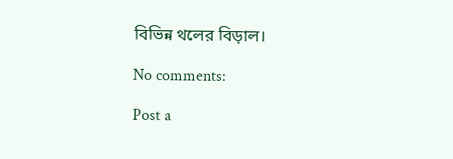বিভিন্ন থলের বিড়াল।

No comments:

Post a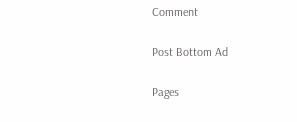Comment

Post Bottom Ad

Pages